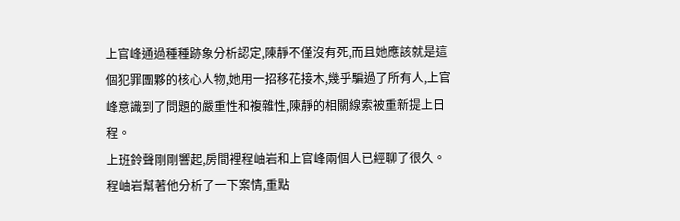上官峰通過種種跡象分析認定,陳靜不僅沒有死,而且她應該就是這個犯罪團夥的核心人物,她用一招移花接木,幾乎騙過了所有人,上官峰意識到了問題的嚴重性和複雜性,陳靜的相關線索被重新提上日程。
上班鈴聲剛剛響起,房間裡程岫岩和上官峰兩個人已經聊了很久。
程岫岩幫著他分析了一下案情,重點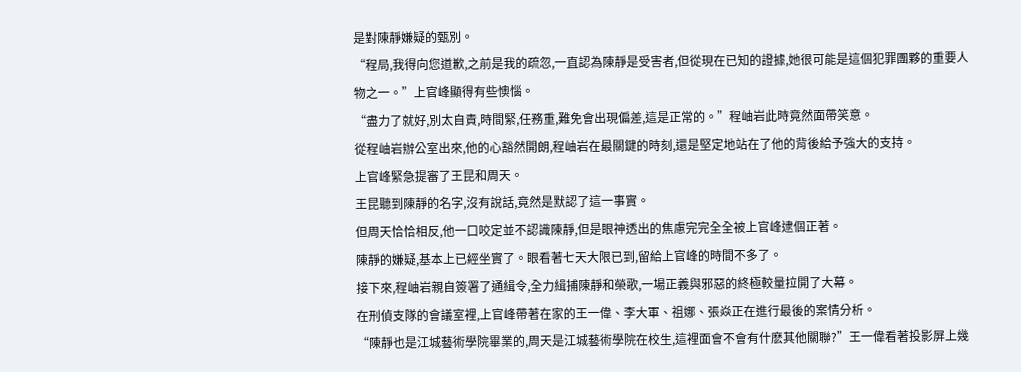是對陳靜嫌疑的甄別。
“程局,我得向您道歉,之前是我的疏忽,一直認為陳靜是受害者,但從現在已知的證據,她很可能是這個犯罪團夥的重要人物之一。”上官峰顯得有些懊惱。
“盡力了就好,別太自責,時間緊,任務重,難免會出現偏差,這是正常的。”程岫岩此時竟然面帶笑意。
從程岫岩辦公室出來,他的心豁然開朗,程岫岩在最關鍵的時刻,還是堅定地站在了他的背後給予強大的支持。
上官峰緊急提審了王昆和周天。
王昆聽到陳靜的名字,沒有說話,竟然是默認了這一事實。
但周天恰恰相反,他一口咬定並不認識陳靜,但是眼神透出的焦慮完完全全被上官峰逮個正著。
陳靜的嫌疑,基本上已經坐實了。眼看著七天大限已到,留給上官峰的時間不多了。
接下來,程岫岩親自簽署了通緝令,全力緝捕陳靜和榮歌,一場正義與邪惡的終極較量拉開了大幕。
在刑偵支隊的會議室裡,上官峰帶著在家的王一偉、李大軍、祖娜、張焱正在進行最後的案情分析。
“陳靜也是江城藝術學院畢業的,周天是江城藝術學院在校生,這裡面會不會有什麽其他關聯?”王一偉看著投影屏上幾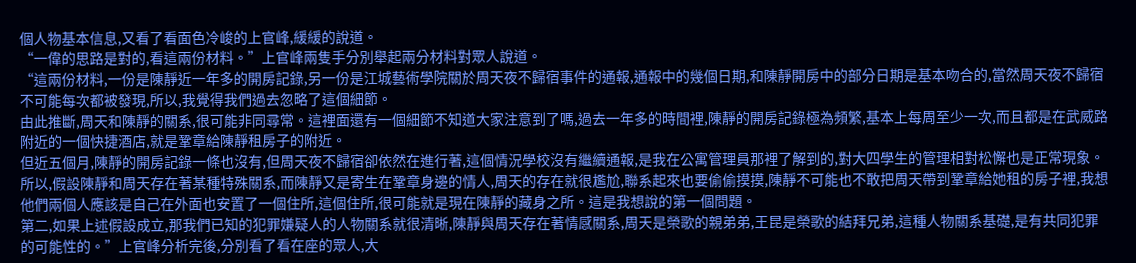個人物基本信息,又看了看面色冷峻的上官峰,緩緩的說道。
“一偉的思路是對的,看這兩份材料。”上官峰兩隻手分別舉起兩分材料對眾人說道。
“這兩份材料,一份是陳靜近一年多的開房記錄,另一份是江城藝術學院關於周天夜不歸宿事件的通報,通報中的幾個日期,和陳靜開房中的部分日期是基本吻合的,當然周天夜不歸宿不可能每次都被發現,所以,我覺得我們過去忽略了這個細節。
由此推斷,周天和陳靜的關系,很可能非同尋常。這裡面還有一個細節不知道大家注意到了嗎,過去一年多的時間裡,陳靜的開房記錄極為頻繁,基本上每周至少一次,而且都是在武威路附近的一個快捷酒店,就是鞏章給陳靜租房子的附近。
但近五個月,陳靜的開房記錄一條也沒有,但周天夜不歸宿卻依然在進行著,這個情況學校沒有繼續通報,是我在公寓管理員那裡了解到的,對大四學生的管理相對松懈也是正常現象。
所以,假設陳靜和周天存在著某種特殊關系,而陳靜又是寄生在鞏章身邊的情人,周天的存在就很尷尬,聯系起來也要偷偷摸摸,陳靜不可能也不敢把周天帶到鞏章給她租的房子裡,我想他們兩個人應該是自己在外面也安置了一個住所,這個住所,很可能就是現在陳靜的藏身之所。這是我想說的第一個問題。
第二,如果上述假設成立,那我們已知的犯罪嫌疑人的人物關系就很清晰,陳靜與周天存在著情感關系,周天是榮歌的親弟弟,王昆是榮歌的結拜兄弟,這種人物關系基礎,是有共同犯罪的可能性的。”上官峰分析完後,分別看了看在座的眾人,大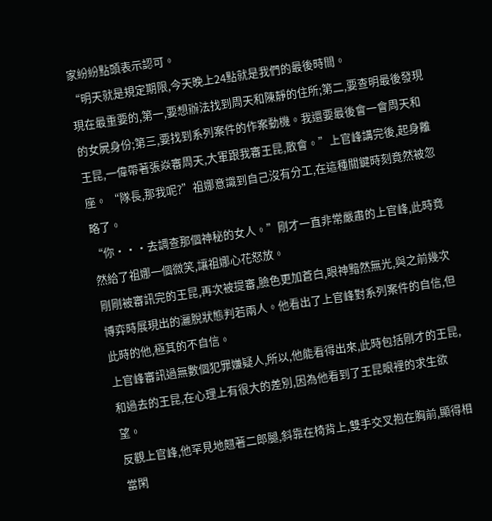家紛紛點頭表示認可。
“明天就是規定期限,今天晚上24點就是我們的最後時間。
現在最重要的,第一,要想辦法找到周天和陳靜的住所;第二,要查明最後發現的女屍身份;第三,要找到系列案件的作案動機。我還要最後會一會周天和王昆,一偉帶著張焱審周天,大軍跟我審王昆,散會。”上官峰講完後,起身離座。 “隊長,那我呢?”祖娜意識到自己沒有分工,在這種關鍵時刻竟然被忽略了。
“你···去調查那個神秘的女人。”剛才一直非常嚴肅的上官峰,此時竟然給了祖娜一個微笑,讓祖娜心花怒放。
剛剛被審訊完的王昆,再次被提審,臉色更加蒼白,眼神黯然無光,與之前幾次博弈時展現出的灑脫狀態判若兩人。他看出了上官峰對系列案件的自信,但此時的他,極其的不自信。
上官峰審訊過無數個犯罪嫌疑人,所以,他能看得出來,此時包括剛才的王昆,和過去的王昆,在心理上有很大的差別,因為他看到了王昆眼裡的求生欲望。
反觀上官峰,他罕見地翹著二郎腿,斜靠在椅背上,雙手交叉抱在胸前,顯得相當閑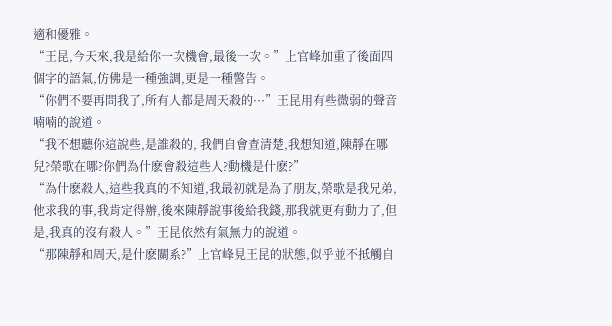適和優雅。
“王昆,今天來,我是給你一次機會,最後一次。”上官峰加重了後面四個字的語氣,仿佛是一種強調,更是一種警告。
“你們不要再問我了,所有人都是周天殺的···”王昆用有些微弱的聲音喃喃的說道。
“我不想聽你這說些,是誰殺的, 我們自會查清楚,我想知道,陳靜在哪兒?榮歌在哪?你們為什麽會殺這些人?動機是什麽?”
“為什麽殺人,這些我真的不知道,我最初就是為了朋友,榮歌是我兄弟,他求我的事,我肯定得辦,後來陳靜說事後給我錢,那我就更有動力了,但是,我真的沒有殺人。”王昆依然有氣無力的說道。
“那陳靜和周天,是什麽關系?”上官峰見王昆的狀態,似乎並不抵觸自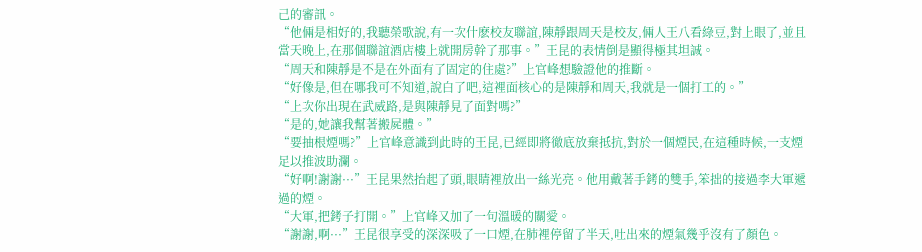己的審訊。
“他倆是相好的,我聽榮歌說,有一次什麽校友聯誼,陳靜跟周天是校友,倆人王八看綠豆,對上眼了,並且當天晚上,在那個聯誼酒店樓上就開房幹了那事。”王昆的表情倒是顯得極其坦誠。
“周天和陳靜是不是在外面有了固定的住處?”上官峰想驗證他的推斷。
“好像是,但在哪我可不知道,說白了吧,這裡面核心的是陳靜和周天,我就是一個打工的。”
“上次你出現在武威路,是與陳靜見了面對嗎?”
“是的,她讓我幫著搬屍體。”
“要抽根煙嗎?”上官峰意識到此時的王昆,已經即將徹底放棄抵抗,對於一個煙民,在這種時候,一支煙足以推波助瀾。
“好啊!謝謝···”王昆果然抬起了頭,眼睛裡放出一絲光亮。他用戴著手銬的雙手,笨拙的接過李大軍遞過的煙。
“大軍,把銬子打開。”上官峰又加了一句溫暖的關愛。
“謝謝,啊···”王昆很享受的深深吸了一口煙,在肺裡停留了半天,吐出來的煙氣幾乎沒有了顏色。